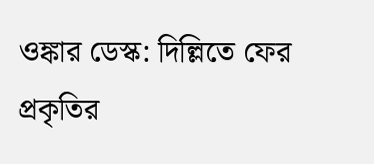ওঙ্কার ডেস্ক: দিল্লিতে ফের প্রকৃতির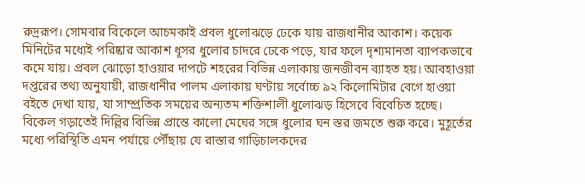রুদ্ররূপ। সোমবার বিকেলে আচমকাই প্রবল ধুলোঝড়ে ঢেকে যায় রাজধানীর আকাশ। কয়েক মিনিটের মধ্যেই পরিষ্কার আকাশ ধূসর ধুলোর চাদরে ঢেকে পড়ে, যার ফলে দৃশ্যমানতা ব্যাপকভাবে কমে যায়। প্রবল ঝোড়ো হাওয়ার দাপটে শহরের বিভিন্ন এলাকায় জনজীবন ব্যাহত হয়। আবহাওয়া দপ্তরের তথ্য অনুযায়ী, রাজধানীর পালম এলাকায় ঘণ্টায় সর্বোচ্চ ৯২ কিলোমিটার বেগে হাওয়া বইতে দেখা যায়, যা সাম্প্রতিক সময়ের অন্যতম শক্তিশালী ধুলোঝড় হিসেবে বিবেচিত হচ্ছে।
বিকেল গড়াতেই দিল্লির বিভিন্ন প্রান্তে কালো মেঘের সঙ্গে ধুলোর ঘন স্তর জমতে শুরু করে। মুহূর্তের মধ্যে পরিস্থিতি এমন পর্যায়ে পৌঁছায় যে রাস্তার গাড়িচালকদের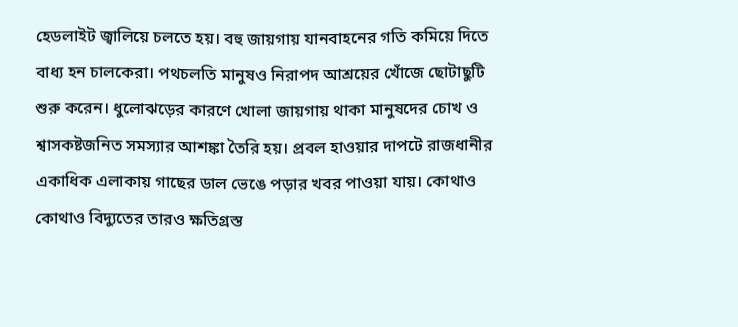হেডলাইট জ্বালিয়ে চলতে হয়। বহু জায়গায় যানবাহনের গতি কমিয়ে দিতে বাধ্য হন চালকেরা। পথচলতি মানুষও নিরাপদ আশ্রয়ের খোঁজে ছোটাছুটি শুরু করেন। ধুলোঝড়ের কারণে খোলা জায়গায় থাকা মানুষদের চোখ ও শ্বাসকষ্টজনিত সমস্যার আশঙ্কা তৈরি হয়। প্রবল হাওয়ার দাপটে রাজধানীর একাধিক এলাকায় গাছের ডাল ভেঙে পড়ার খবর পাওয়া যায়। কোথাও কোথাও বিদ্যুতের তারও ক্ষতিগ্রস্ত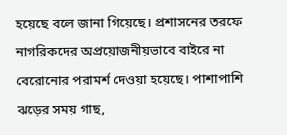হয়েছে বলে জানা গিয়েছে। প্রশাসনের তরফে নাগরিকদের অপ্রয়োজনীয়ভাবে বাইরে না বেরোনোর পরামর্শ দেওয়া হয়েছে। পাশাপাশি ঝড়ের সময় গাছ,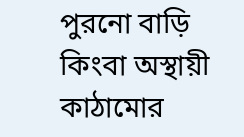পুরনো বাড়ি কিংবা অস্থায়ী কাঠামোর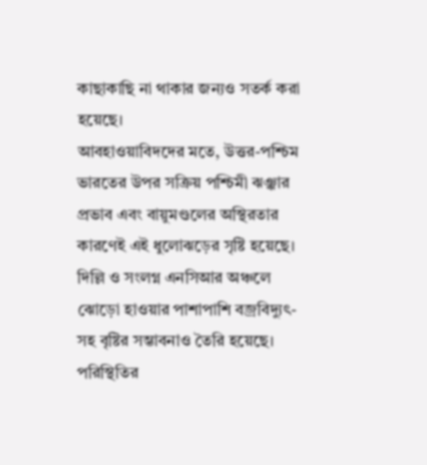কাছাকাছি না থাকার জন্যও সতর্ক করা হয়েছে।
আবহাওয়াবিদদের মতে, উত্তর-পশ্চিম ভারতের উপর সক্রিয় পশ্চিমী ঝঞ্ঝার প্রভাব এবং বায়ুমণ্ডলের অস্থিরতার কারণেই এই ধুলোঝড়ের সৃষ্টি হয়েছে। দিল্লি ও সংলগ্ন এনসিআর অঞ্চলে ঝোড়ো হাওয়ার পাশাপাশি বজ্রবিদ্যুৎ-সহ বৃষ্টির সম্ভাবনাও তৈরি হয়েছে। পরিস্থিতির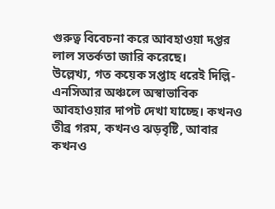গুরুত্ব বিবেচনা করে আবহাওয়া দপ্তর লাল সতর্কতা জারি করেছে।
উল্লেখ্য, গত কয়েক সপ্তাহ ধরেই দিল্লি-এনসিআর অঞ্চলে অস্বাভাবিক আবহাওয়ার দাপট দেখা যাচ্ছে। কখনও তীব্র গরম, কখনও ঝড়বৃষ্টি, আবার কখনও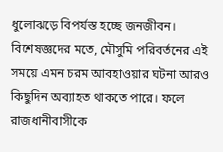ধুলোঝড়ে বিপর্যস্ত হচ্ছে জনজীবন। বিশেষজ্ঞদের মতে, মৌসুমি পরিবর্তনের এই সময়ে এমন চরম আবহাওয়ার ঘটনা আরও কিছুদিন অব্যাহত থাকতে পারে। ফলে রাজধানীবাসীকে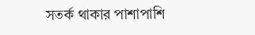সতর্ক থাকার পাশাপাশি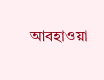আবহাওয়া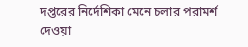দপ্তরের নির্দেশিকা মেনে চলার পরামর্শ দেওয়া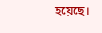হয়েছে।